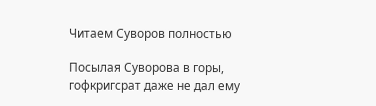Читаем Суворов полностью

Посылая Суворова в горы, гофкригсрат даже не дал ему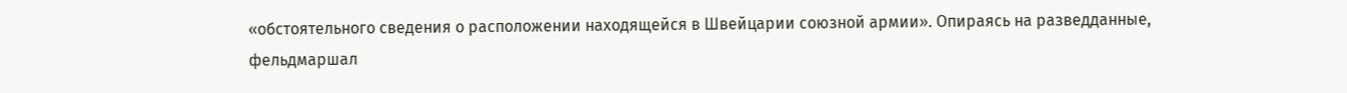«обстоятельного сведения о расположении находящейся в Швейцарии союзной армии». Опираясь на разведданные, фельдмаршал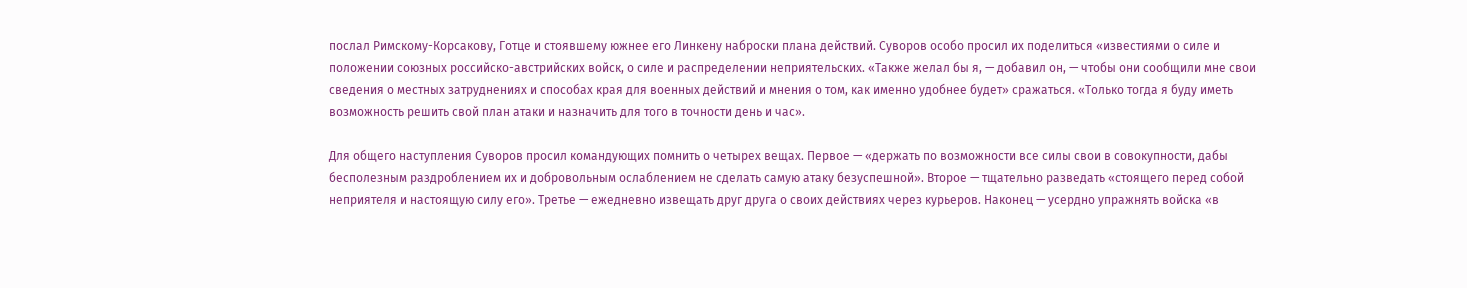послал Римскому-Корсакову, Готце и стоявшему южнее его Линкену наброски плана действий. Суворов особо просил их поделиться «известиями о силе и положении союзных российско-австрийских войск, о силе и распределении неприятельских. «Также желал бы я, — добавил он, — чтобы они сообщили мне свои сведения о местных затруднениях и способах края для военных действий и мнения о том, как именно удобнее будет» сражаться. «Только тогда я буду иметь возможность решить свой план атаки и назначить для того в точности день и час».

Для общего наступления Суворов просил командующих помнить о четырех вещах. Первое — «держать по возможности все силы свои в совокупности, дабы бесполезным раздроблением их и добровольным ослаблением не сделать самую атаку безуспешной». Второе — тщательно разведать «стоящего перед собой неприятеля и настоящую силу его». Третье — ежедневно извещать друг друга о своих действиях через курьеров. Наконец — усердно упражнять войска «в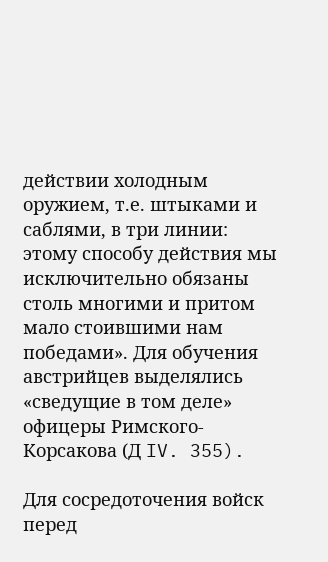действии холодным оружием, т.е. штыками и саблями, в три линии: этому способу действия мы исключительно обязаны столь многими и притом мало стоившими нам победами». Для обучения австрийцев выделялись «сведущие в том деле» офицеры Римского-Корсакова (Д IV. 355).

Для сосредоточения войск перед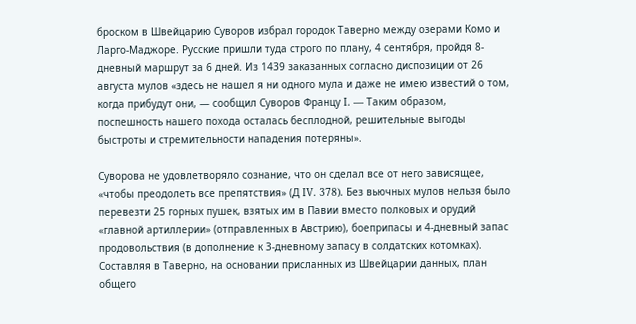броском в Швейцарию Суворов избрал городок Таверно между озерами Комо и Ларго-Маджоре. Русские пришли туда строго по плану, 4 сентября, пройдя 8-дневный маршрут за 6 дней. Из 1439 заказанных согласно диспозиции от 26 августа мулов «здесь не нашел я ни одного мула и даже не имею известий о том, когда прибудут они, — сообщил Суворов Францу I. — Таким образом, поспешность нашего похода осталась бесплодной, решительные выгоды быстроты и стремительности нападения потеряны».

Суворова не удовлетворяло сознание, что он сделал все от него зависящее, «чтобы преодолеть все препятствия» (Д IV. 378). Без вьючных мулов нельзя было перевезти 25 горных пушек, взятых им в Павии вместо полковых и орудий «главной артиллерии» (отправленных в Австрию), боеприпасы и 4-дневный запас продовольствия (в дополнение к 3-дневному запасу в солдатских котомках). Составляя в Таверно, на основании присланных из Швейцарии данных, план общего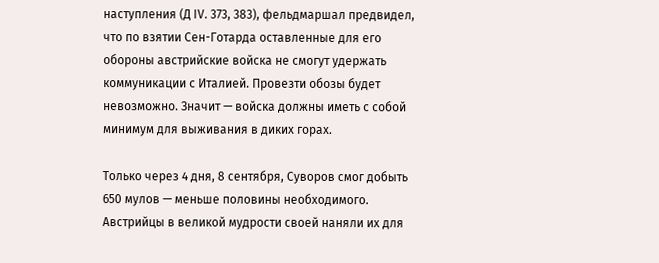наступления (Д IV. 373, 383), фельдмаршал предвидел, что по взятии Сен-Готарда оставленные для его обороны австрийские войска не смогут удержать коммуникации с Италией. Провезти обозы будет невозможно. Значит — войска должны иметь с собой минимум для выживания в диких горах.

Только через 4 дня, 8 сентября, Суворов смог добыть 650 мулов — меньше половины необходимого. Австрийцы в великой мудрости своей наняли их для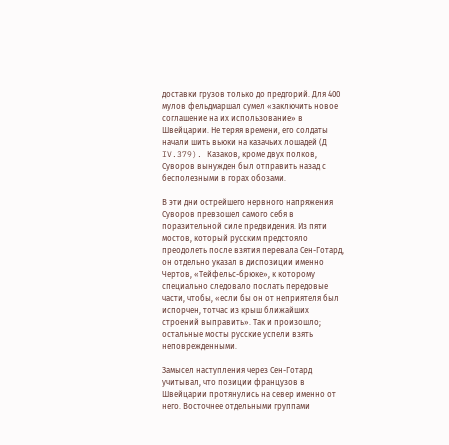доставки грузов только до предгорий. Для 400 мулов фельдмаршал сумел «заключить новое соглашение на их использование» в Швейцарии. Не теряя времени, его солдаты начали шить вьюки на казачьих лошадей (Д IV.379). Казаков, кроме двух полков, Суворов вынужден был отправить назад с бесполезными в горах обозами.

В эти дни острейшего нервного напряжения Суворов превзошел самого себя в поразительной силе предвидения. Из пяти мостов, который русским предстояло преодолеть после взятия перевала Сен-Готард, он отдельно указал в диспозиции именно Чертов, «Тейфельс-брюке», к которому специально следовало послать передовые части, чтобы, «если бы он от неприятеля был испорчен, тотчас из крыш ближайших строений выправить». Так и произошло; остальные мосты русские успели взять неповрежденными.

Замысел наступления через Сен-Готард учитывал, что позиции французов в Швейцарии протянулись на север именно от него. Восточнее отдельными группами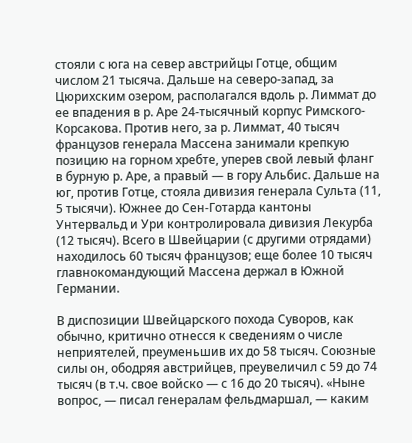стояли с юга на север австрийцы Готце, общим числом 21 тысяча. Дальше на северо-запад, за Цюрихским озером, располагался вдоль р. Лиммат до ее впадения в р. Аре 24-тысячный корпус Римского-Корсакова. Против него, за р. Лиммат, 40 тысяч французов генерала Массена занимали крепкую позицию на горном хребте, уперев свой левый фланг в бурную р. Аре, а правый — в гору Альбис. Дальше на юг, против Готце, стояла дивизия генерала Сульта (11, 5 тысячи). Южнее до Сен-Готарда кантоны Унтервальд и Ури контролировала дивизия Лекурба (12 тысяч). Всего в Швейцарии (с другими отрядами) находилось 60 тысяч французов; еще более 10 тысяч главнокомандующий Массена держал в Южной Германии.

В диспозиции Швейцарского похода Суворов, как обычно, критично отнесся к сведениям о числе неприятелей, преуменьшив их до 58 тысяч. Союзные силы он, ободряя австрийцев, преувеличил с 59 до 74 тысяч (в т.ч. свое войско — с 16 до 20 тысяч). «Ныне вопрос, — писал генералам фельдмаршал, — каким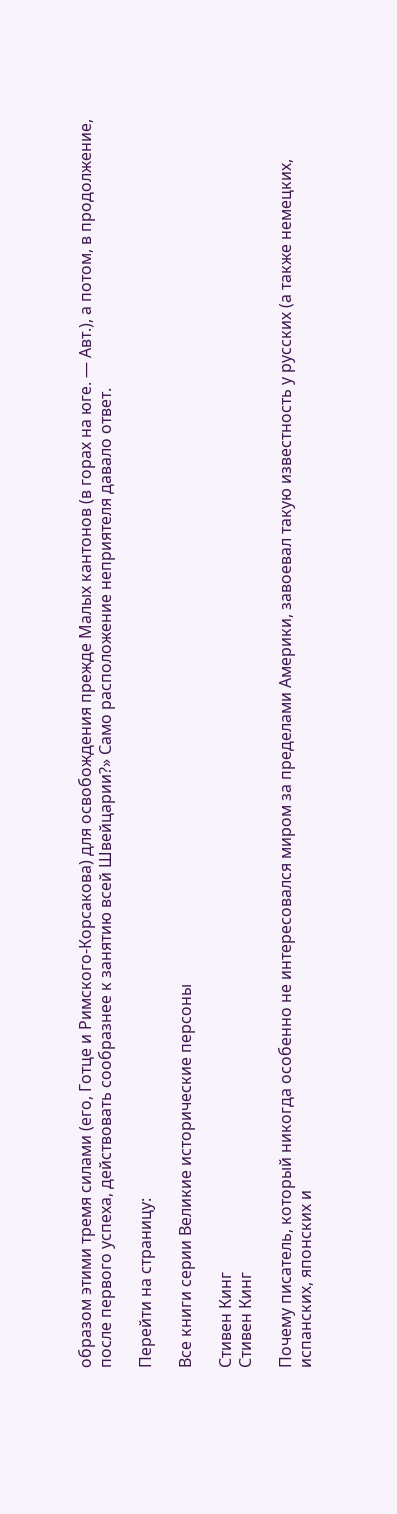образом этими тремя силами (его, Готце и Римского-Корсакова) для освобождения прежде Малых кантонов (в горах на юге. — Авт.), а потом, в продолжение, после первого успеха, действовать сообразнее к занятию всей Швейцарии?» Само расположение неприятеля давало ответ.

Перейти на страницу:

Все книги серии Великие исторические персоны

Стивен Кинг
Стивен Кинг

Почему писатель, который никогда особенно не интересовался миром за пределами Америки, завоевал такую известность у русских (а также немецких, испанских, японских и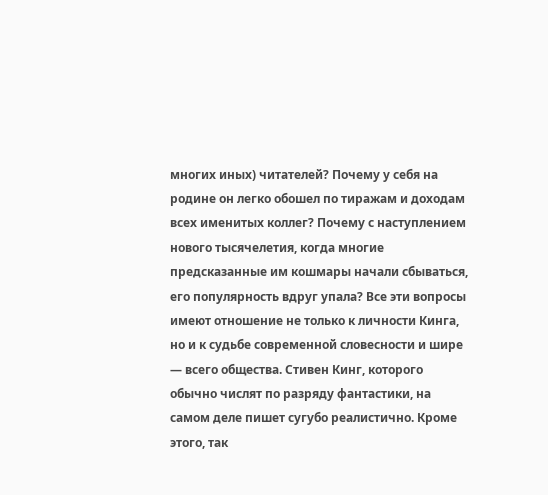многих иных) читателей? Почему у себя на родине он легко обошел по тиражам и доходам всех именитых коллег? Почему с наступлением нового тысячелетия, когда многие предсказанные им кошмары начали сбываться, его популярность вдруг упала? Все эти вопросы имеют отношение не только к личности Кинга, но и к судьбе современной словесности и шире — всего общества. Стивен Кинг, которого обычно числят по разряду фантастики, на самом деле пишет сугубо реалистично. Кроме этого, так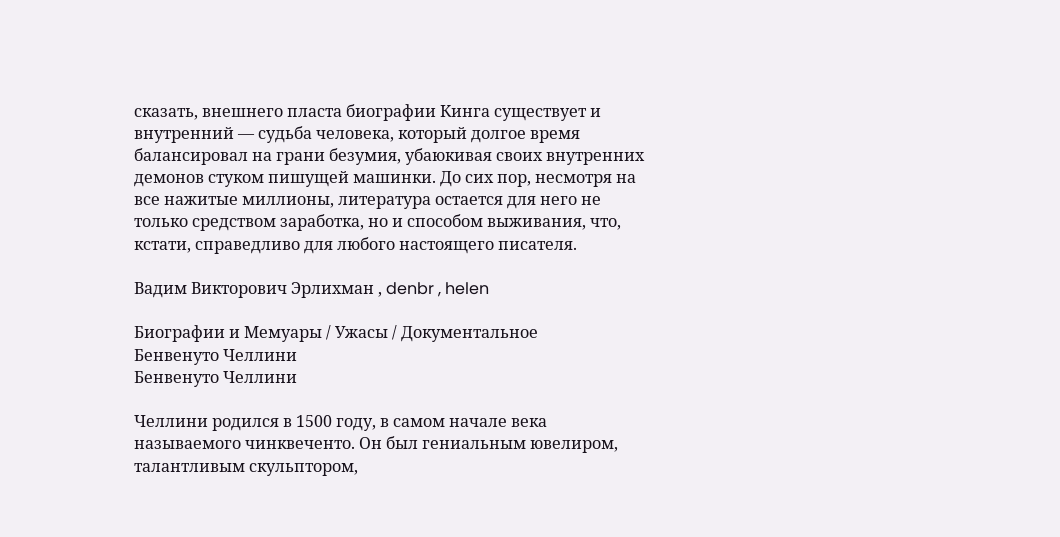сказать, внешнего пласта биографии Кинга существует и внутренний — судьба человека, который долгое время балансировал на грани безумия, убаюкивая своих внутренних демонов стуком пишущей машинки. До сих пор, несмотря на все нажитые миллионы, литература остается для него не только средством заработка, но и способом выживания, что, кстати, справедливо для любого настоящего писателя.

Вадим Викторович Эрлихман , denbr , helen

Биографии и Мемуары / Ужасы / Документальное
Бенвенуто Челлини
Бенвенуто Челлини

Челлини родился в 1500 году, в самом начале века называемого чинквеченто. Он был гениальным ювелиром, талантливым скульптором,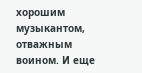хорошим музыкантом, отважным воином. И еще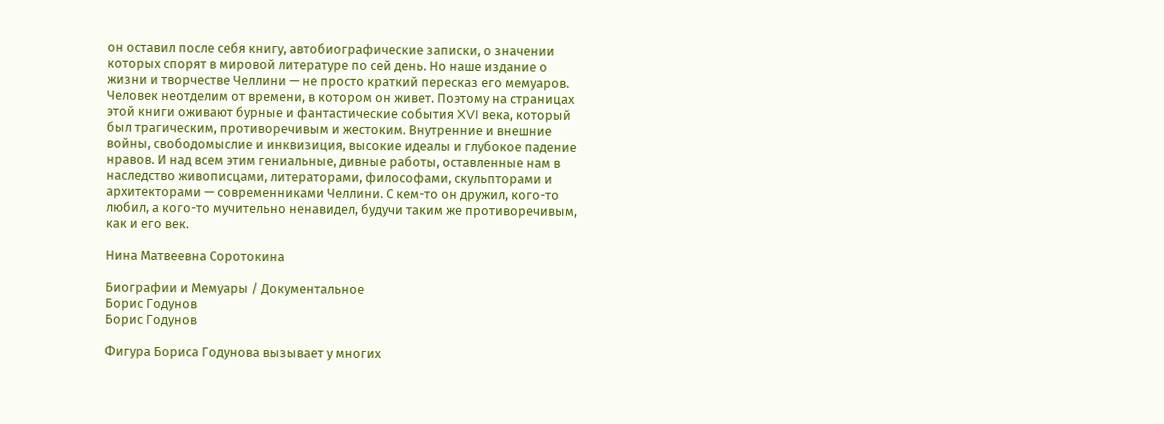он оставил после себя книгу, автобиографические записки, о значении которых спорят в мировой литературе по сей день. Но наше издание о жизни и творчестве Челлини — не просто краткий пересказ его мемуаров. Человек неотделим от времени, в котором он живет. Поэтому на страницах этой книги оживают бурные и фантастические события XVI века, который был трагическим, противоречивым и жестоким. Внутренние и внешние войны, свободомыслие и инквизиция, высокие идеалы и глубокое падение нравов. И над всем этим гениальные, дивные работы, оставленные нам в наследство живописцами, литераторами, философами, скульпторами и архитекторами — современниками Челлини. С кем-то он дружил, кого-то любил, а кого-то мучительно ненавидел, будучи таким же противоречивым, как и его век.

Нина Матвеевна Соротокина

Биографии и Мемуары / Документальное
Борис Годунов
Борис Годунов

Фигура Бориса Годунова вызывает у многих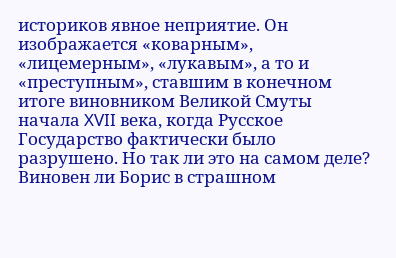историков явное неприятие. Он изображается «коварным», «лицемерным», «лукавым», а то и «преступным», ставшим в конечном итоге виновником Великой Смуты начала XVII века, когда Русское Государство фактически было разрушено. Но так ли это на самом деле? Виновен ли Борис в страшном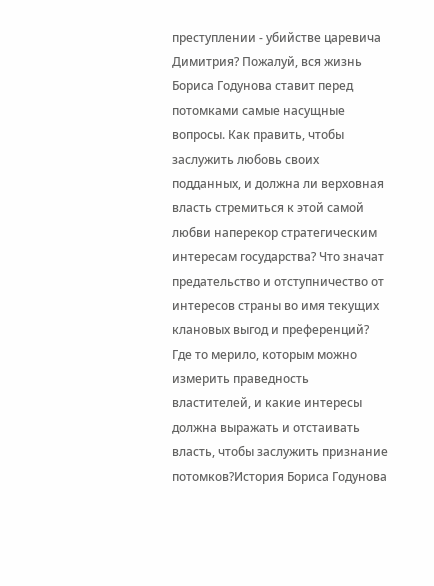преступлении - убийстве царевича Димитрия? Пожалуй, вся жизнь Бориса Годунова ставит перед потомками самые насущные вопросы. Как править, чтобы заслужить любовь своих подданных, и должна ли верховная власть стремиться к этой самой любви наперекор стратегическим интересам государства? Что значат предательство и отступничество от интересов страны во имя текущих клановых выгод и преференций? Где то мерило, которым можно измерить праведность властителей, и какие интересы должна выражать и отстаивать власть, чтобы заслужить признание потомков?История Бориса Годунова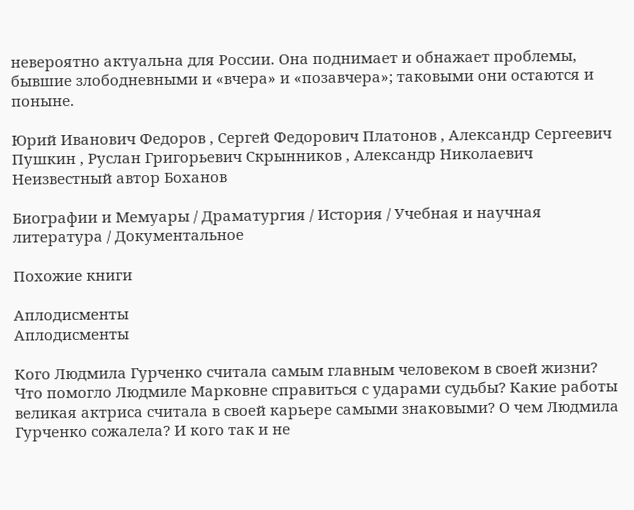невероятно актуальна для России. Она поднимает и обнажает проблемы, бывшие злободневными и «вчера» и «позавчера»; таковыми они остаются и поныне.

Юрий Иванович Федоров , Сергей Федорович Платонов , Александр Сергеевич Пушкин , Руслан Григорьевич Скрынников , Александр Николаевич Неизвестный автор Боханов

Биографии и Мемуары / Драматургия / История / Учебная и научная литература / Документальное

Похожие книги

Аплодисменты
Аплодисменты

Кого Людмила Гурченко считала самым главным человеком в своей жизни? Что помогло Людмиле Марковне справиться с ударами судьбы? Какие работы великая актриса считала в своей карьере самыми знаковыми? О чем Людмила Гурченко сожалела? И кого так и не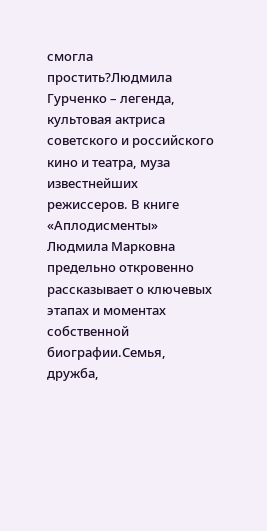смогла простить?Людмила Гурченко – легенда, культовая актриса советского и российского кино и театра, муза известнейших режиссеров. В книге «Аплодисменты» Людмила Марковна предельно откровенно рассказывает о ключевых этапах и моментах собственной биографии.Семья, дружба,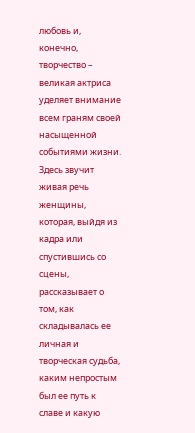любовь и, конечно, творчество – великая актриса уделяет внимание всем граням своей насыщенной событиями жизни. Здесь звучит живая речь женщины, которая, выйдя из кадра или спустившись со сцены, рассказывает о том, как складывалась ее личная и творческая судьба, каким непростым был ее путь к славе и какую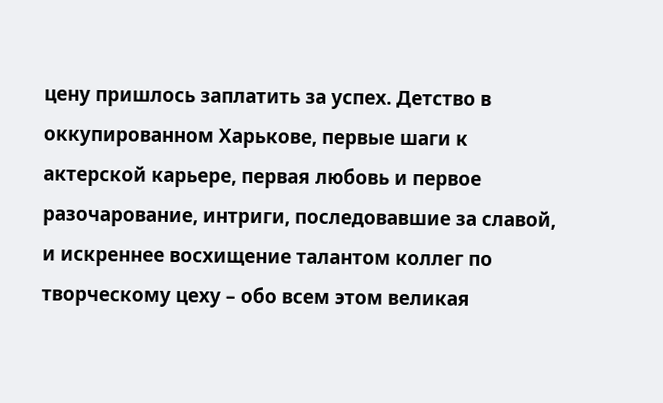цену пришлось заплатить за успех. Детство в оккупированном Харькове, первые шаги к актерской карьере, первая любовь и первое разочарование, интриги, последовавшие за славой, и искреннее восхищение талантом коллег по творческому цеху – обо всем этом великая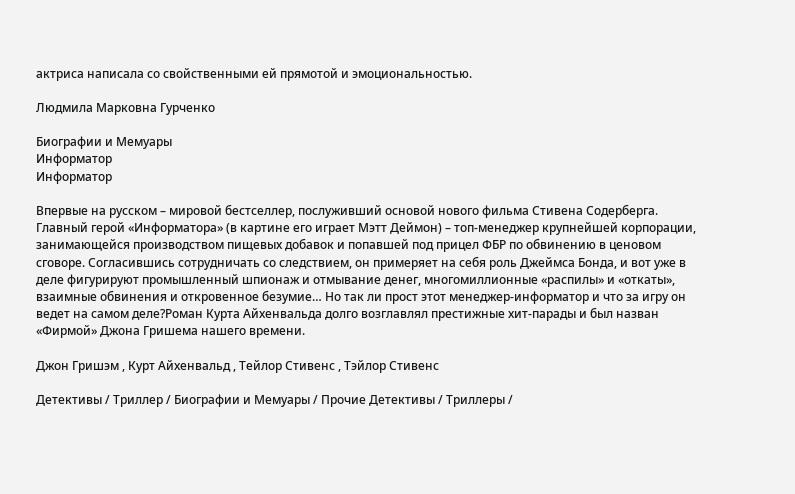актриса написала со свойственными ей прямотой и эмоциональностью.

Людмила Марковна Гурченко

Биографии и Мемуары
Информатор
Информатор

Впервые на русском – мировой бестселлер, послуживший основой нового фильма Стивена Содерберга. Главный герой «Информатора» (в картине его играет Мэтт Деймон) – топ-менеджер крупнейшей корпорации, занимающейся производством пищевых добавок и попавшей под прицел ФБР по обвинению в ценовом сговоре. Согласившись сотрудничать со следствием, он примеряет на себя роль Джеймса Бонда, и вот уже в деле фигурируют промышленный шпионаж и отмывание денег, многомиллионные «распилы» и «откаты», взаимные обвинения и откровенное безумие… Но так ли прост этот менеджер-информатор и что за игру он ведет на самом деле?Роман Курта Айхенвальда долго возглавлял престижные хит-парады и был назван «Фирмой» Джона Гришема нашего времени.

Джон Гришэм , Курт Айхенвальд , Тейлор Стивенс , Тэйлор Стивенс

Детективы / Триллер / Биографии и Мемуары / Прочие Детективы / Триллеры /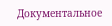Документальное